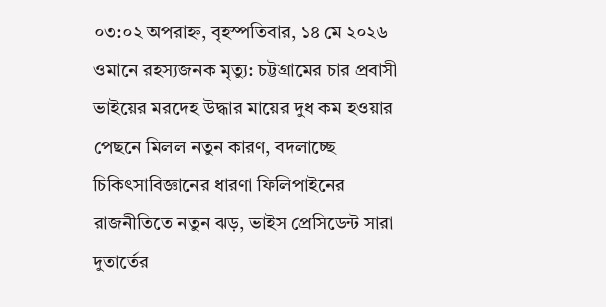০৩:০২ অপরাহ্ন, বৃহস্পতিবার, ১৪ মে ২০২৬
ওমানে রহস্যজনক মৃত্যু: চট্টগ্রামের চার প্রবাসী ভাইয়ের মরদেহ উদ্ধার মায়ের দুধ কম হওয়ার পেছনে মিলল নতুন কারণ, বদলাচ্ছে চিকিৎসাবিজ্ঞানের ধারণা ফিলিপাইনের রাজনীতিতে নতুন ঝড়, ভাইস প্রেসিডেন্ট সারা দুতার্তের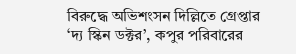বিরুদ্ধে অভিশংসন দিল্লিতে গ্রেপ্তার ‘দ্য স্কিন ডক্টর’, কপুর পরিবারের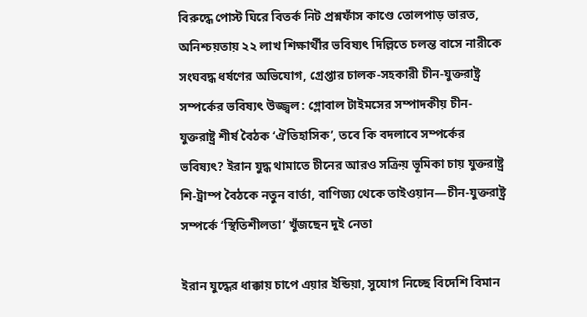বিরুদ্ধে পোস্ট ঘিরে বিতর্ক নিট প্রশ্নফাঁস কাণ্ডে তোলপাড় ভারত, অনিশ্চয়তায় ২২ লাখ শিক্ষার্থীর ভবিষ্যৎ দিল্লিতে চলন্ত বাসে নারীকে সংঘবদ্ধ ধর্ষণের অভিযোগ, গ্রেপ্তার চালক-সহকারী চীন-যুক্তরাষ্ট্র সম্পর্কের ভবিষ্যৎ উজ্জ্বল: গ্লোবাল টাইমসের সম্পাদকীয় চীন-যুক্তরাষ্ট্র শীর্ষ বৈঠক ‘ঐতিহাসিক’, তবে কি বদলাবে সম্পর্কের ভবিষ্যৎ? ইরান যুদ্ধ থামাতে চীনের আরও সক্রিয় ভূমিকা চায় যুক্তরাষ্ট্র শি-ট্রাম্প বৈঠকে নতুন বার্তা, বাণিজ্য থেকে তাইওয়ান—চীন-যুক্তরাষ্ট্র সম্পর্কে ‘স্থিতিশীলতা’ খুঁজছেন দুই নেতা

ইরান যুদ্ধের ধাক্কায় চাপে এয়ার ইন্ডিয়া, সুযোগ নিচ্ছে বিদেশি বিমান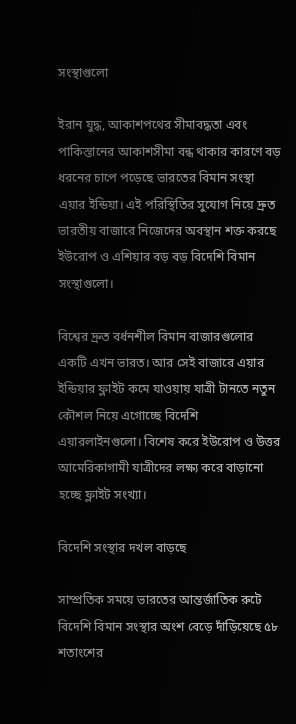সংস্থাগুলো

ইরান যুদ্ধ, আকাশপথের সীমাবদ্ধতা এবং পাকিস্তানের আকাশসীমা বন্ধ থাকার কারণে বড় ধরনের চাপে পড়েছে ভারতের বিমান সংস্থা এয়ার ইন্ডিয়া। এই পরিস্থিতির সুযোগ নিয়ে দ্রুত ভারতীয় বাজারে নিজেদের অবস্থান শক্ত করছে ইউরোপ ও এশিয়ার বড় বড় বিদেশি বিমান সংস্থাগুলো।

বিশ্বের দ্রুত বর্ধনশীল বিমান বাজারগুলোর একটি এখন ভারত। আর সেই বাজারে এয়ার ইন্ডিয়ার ফ্লাইট কমে যাওয়ায় যাত্রী টানতে নতুন কৌশল নিয়ে এগোচ্ছে বিদেশি এয়ারলাইনগুলো। বিশেষ করে ইউরোপ ও উত্তর আমেরিকাগামী যাত্রীদের লক্ষ্য করে বাড়ানো হচ্ছে ফ্লাইট সংখ্যা।

বিদেশি সংস্থার দখল বাড়ছে

সাম্প্রতিক সময়ে ভারতের আন্তর্জাতিক রুটে বিদেশি বিমান সংস্থার অংশ বেড়ে দাঁড়িয়েছে ৫৮ শতাংশের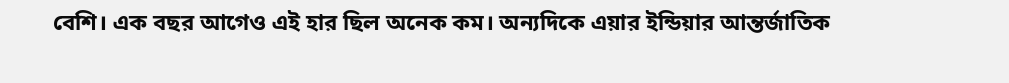বেশি। এক বছর আগেও এই হার ছিল অনেক কম। অন্যদিকে এয়ার ইন্ডিয়ার আন্তর্জাতিক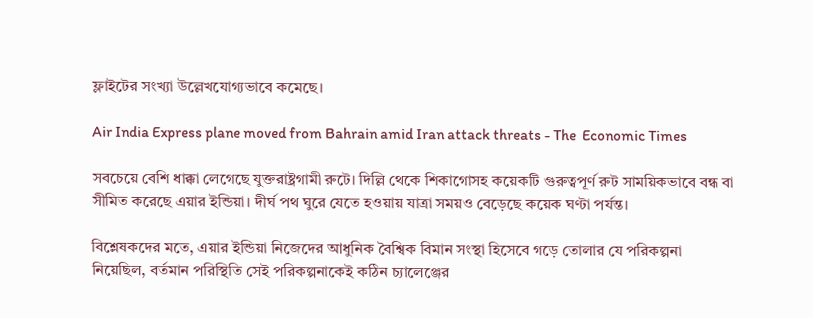ফ্লাইটের সংখ্যা উল্লেখযোগ্যভাবে কমেছে।

Air India Express plane moved from Bahrain amid Iran attack threats - The  Economic Times

সবচেয়ে বেশি ধাক্কা লেগেছে যুক্তরাষ্ট্রগামী রুটে। দিল্লি থেকে শিকাগোসহ কয়েকটি গুরুত্বপূর্ণ রুট সাময়িকভাবে বন্ধ বা সীমিত করেছে এয়ার ইন্ডিয়া। দীর্ঘ পথ ঘুরে যেতে হওয়ায় যাত্রা সময়ও বেড়েছে কয়েক ঘণ্টা পর্যন্ত।

বিশ্লেষকদের মতে, এয়ার ইন্ডিয়া নিজেদের আধুনিক বৈশ্বিক বিমান সংস্থা হিসেবে গড়ে তোলার যে পরিকল্পনা নিয়েছিল, বর্তমান পরিস্থিতি সেই পরিকল্পনাকেই কঠিন চ্যালেঞ্জের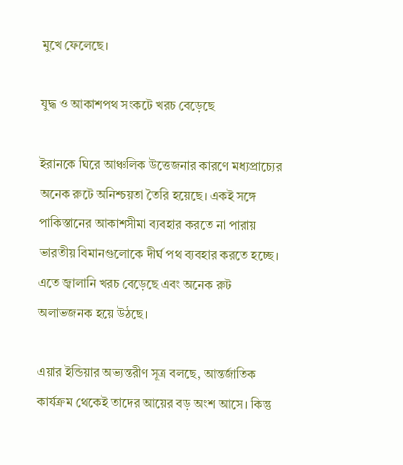মুখে ফেলেছে।

যুদ্ধ ও আকাশপথ সংকটে খরচ বেড়েছে

ইরানকে ঘিরে আঞ্চলিক উত্তেজনার কারণে মধ্যপ্রাচ্যের অনেক রুটে অনিশ্চয়তা তৈরি হয়েছে। একই সঙ্গে পাকিস্তানের আকাশসীমা ব্যবহার করতে না পারায় ভারতীয় বিমানগুলোকে দীর্ঘ পথ ব্যবহার করতে হচ্ছে। এতে জ্বালানি খরচ বেড়েছে এবং অনেক রুট অলাভজনক হয়ে উঠছে।

এয়ার ইন্ডিয়ার অভ্যন্তরীণ সূত্র বলছে, আন্তর্জাতিক কার্যক্রম থেকেই তাদের আয়ের বড় অংশ আসে। কিন্তু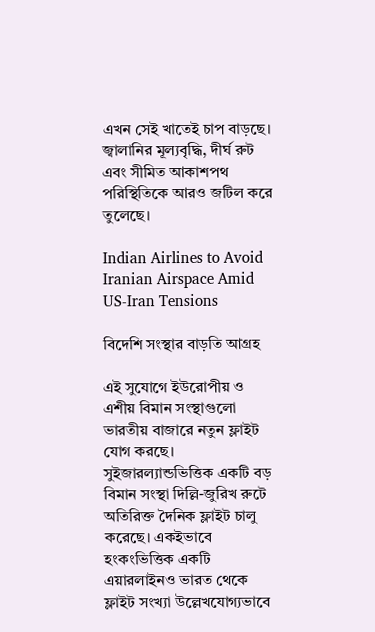এখন সেই খাতেই চাপ বাড়ছে। জ্বালানির মূল্যবৃদ্ধি, দীর্ঘ রুট এবং সীমিত আকাশপথ পরিস্থিতিকে আরও জটিল করে তুলেছে।

Indian Airlines to Avoid Iranian Airspace Amid US-Iran Tensions

বিদেশি সংস্থার বাড়তি আগ্রহ

এই সুযোগে ইউরোপীয় ও এশীয় বিমান সংস্থাগুলো ভারতীয় বাজারে নতুন ফ্লাইট যোগ করছে। সুইজারল্যান্ডভিত্তিক একটি বড় বিমান সংস্থা দিল্লি-জুরিখ রুটে অতিরিক্ত দৈনিক ফ্লাইট চালু করেছে। একইভাবে হংকংভিত্তিক একটি এয়ারলাইনও ভারত থেকে ফ্লাইট সংখ্যা উল্লেখযোগ্যভাবে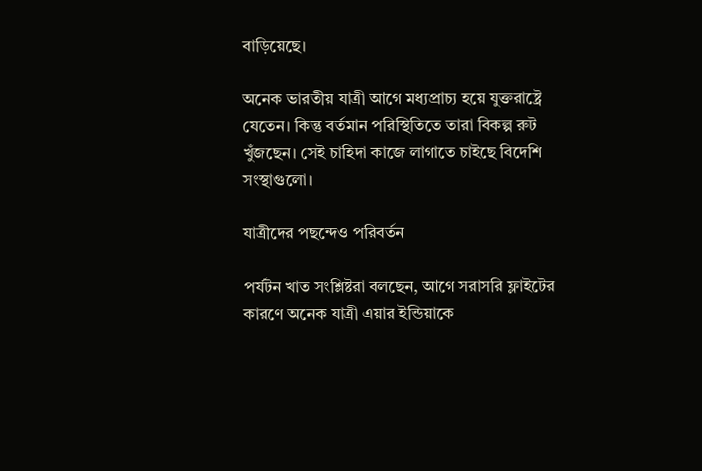বাড়িয়েছে।

অনেক ভারতীয় যাত্রী আগে মধ্যপ্রাচ্য হয়ে যুক্তরাষ্ট্রে যেতেন। কিন্তু বর্তমান পরিস্থিতিতে তারা বিকল্প রুট খুঁজছেন। সেই চাহিদা কাজে লাগাতে চাইছে বিদেশি সংস্থাগুলো।

যাত্রীদের পছন্দেও পরিবর্তন

পর্যটন খাত সংশ্লিষ্টরা বলছেন, আগে সরাসরি ফ্লাইটের কারণে অনেক যাত্রী এয়ার ইন্ডিয়াকে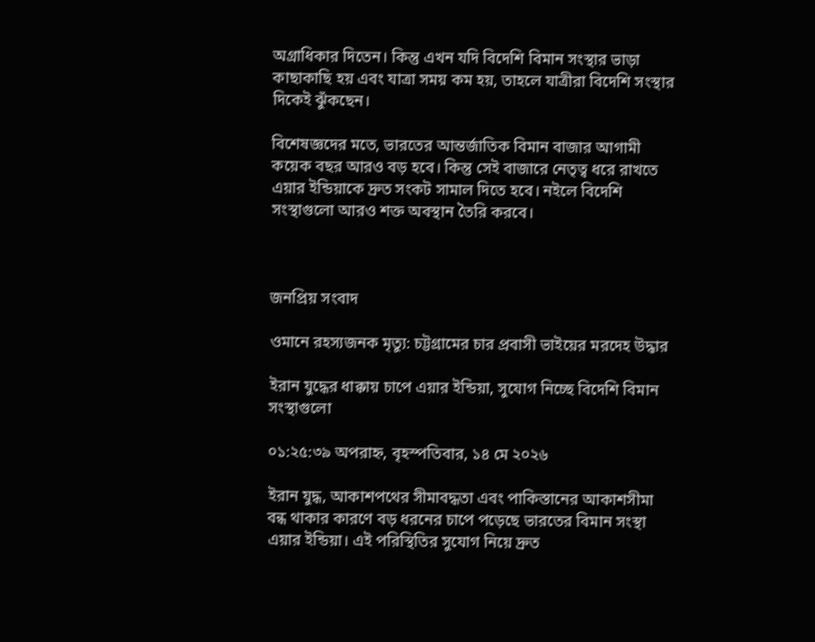অগ্রাধিকার দিতেন। কিন্তু এখন যদি বিদেশি বিমান সংস্থার ভাড়া কাছাকাছি হয় এবং যাত্রা সময় কম হয়, তাহলে যাত্রীরা বিদেশি সংস্থার দিকেই ঝুঁকছেন।

বিশেষজ্ঞদের মতে, ভারতের আন্তর্জাতিক বিমান বাজার আগামী কয়েক বছর আরও বড় হবে। কিন্তু সেই বাজারে নেতৃত্ব ধরে রাখতে এয়ার ইন্ডিয়াকে দ্রুত সংকট সামাল দিতে হবে। নইলে বিদেশি সংস্থাগুলো আরও শক্ত অবস্থান তৈরি করবে।



জনপ্রিয় সংবাদ

ওমানে রহস্যজনক মৃত্যু: চট্টগ্রামের চার প্রবাসী ভাইয়ের মরদেহ উদ্ধার

ইরান যুদ্ধের ধাক্কায় চাপে এয়ার ইন্ডিয়া, সুযোগ নিচ্ছে বিদেশি বিমান সংস্থাগুলো

০১:২৫:৩৯ অপরাহ্ন, বৃহস্পতিবার, ১৪ মে ২০২৬

ইরান যুদ্ধ, আকাশপথের সীমাবদ্ধতা এবং পাকিস্তানের আকাশসীমা বন্ধ থাকার কারণে বড় ধরনের চাপে পড়েছে ভারতের বিমান সংস্থা এয়ার ইন্ডিয়া। এই পরিস্থিতির সুযোগ নিয়ে দ্রুত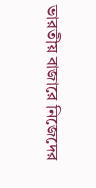ভারতীয় বাজারে নিজেদের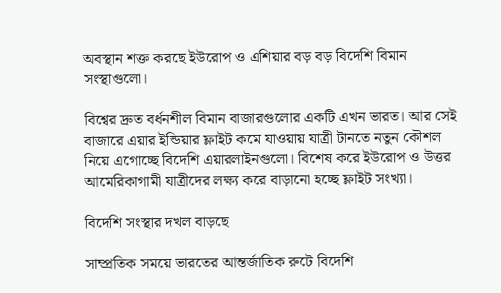অবস্থান শক্ত করছে ইউরোপ ও এশিয়ার বড় বড় বিদেশি বিমান সংস্থাগুলো।

বিশ্বের দ্রুত বর্ধনশীল বিমান বাজারগুলোর একটি এখন ভারত। আর সেই বাজারে এয়ার ইন্ডিয়ার ফ্লাইট কমে যাওয়ায় যাত্রী টানতে নতুন কৌশল নিয়ে এগোচ্ছে বিদেশি এয়ারলাইনগুলো। বিশেষ করে ইউরোপ ও উত্তর আমেরিকাগামী যাত্রীদের লক্ষ্য করে বাড়ানো হচ্ছে ফ্লাইট সংখ্যা।

বিদেশি সংস্থার দখল বাড়ছে

সাম্প্রতিক সময়ে ভারতের আন্তর্জাতিক রুটে বিদেশি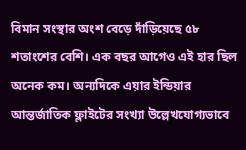বিমান সংস্থার অংশ বেড়ে দাঁড়িয়েছে ৫৮ শতাংশের বেশি। এক বছর আগেও এই হার ছিল অনেক কম। অন্যদিকে এয়ার ইন্ডিয়ার আন্তর্জাতিক ফ্লাইটের সংখ্যা উল্লেখযোগ্যভাবে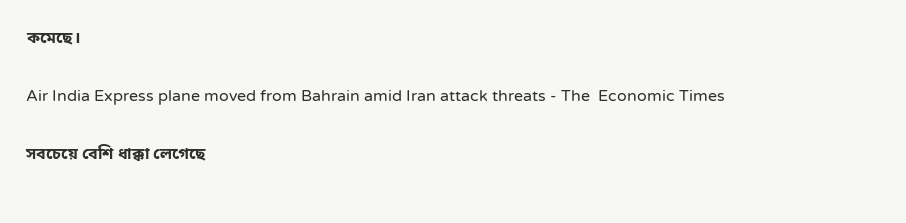কমেছে।

Air India Express plane moved from Bahrain amid Iran attack threats - The  Economic Times

সবচেয়ে বেশি ধাক্কা লেগেছে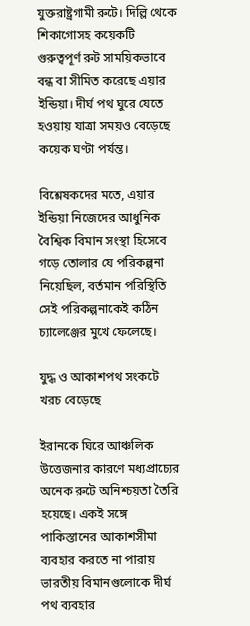যুক্তরাষ্ট্রগামী রুটে। দিল্লি থেকে শিকাগোসহ কয়েকটি গুরুত্বপূর্ণ রুট সাময়িকভাবে বন্ধ বা সীমিত করেছে এয়ার ইন্ডিয়া। দীর্ঘ পথ ঘুরে যেতে হওয়ায় যাত্রা সময়ও বেড়েছে কয়েক ঘণ্টা পর্যন্ত।

বিশ্লেষকদের মতে, এয়ার ইন্ডিয়া নিজেদের আধুনিক বৈশ্বিক বিমান সংস্থা হিসেবে গড়ে তোলার যে পরিকল্পনা নিয়েছিল, বর্তমান পরিস্থিতি সেই পরিকল্পনাকেই কঠিন চ্যালেঞ্জের মুখে ফেলেছে।

যুদ্ধ ও আকাশপথ সংকটে খরচ বেড়েছে

ইরানকে ঘিরে আঞ্চলিক উত্তেজনার কারণে মধ্যপ্রাচ্যের অনেক রুটে অনিশ্চয়তা তৈরি হয়েছে। একই সঙ্গে পাকিস্তানের আকাশসীমা ব্যবহার করতে না পারায় ভারতীয় বিমানগুলোকে দীর্ঘ পথ ব্যবহার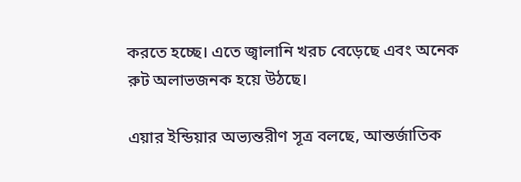করতে হচ্ছে। এতে জ্বালানি খরচ বেড়েছে এবং অনেক রুট অলাভজনক হয়ে উঠছে।

এয়ার ইন্ডিয়ার অভ্যন্তরীণ সূত্র বলছে, আন্তর্জাতিক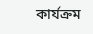কার্যক্রম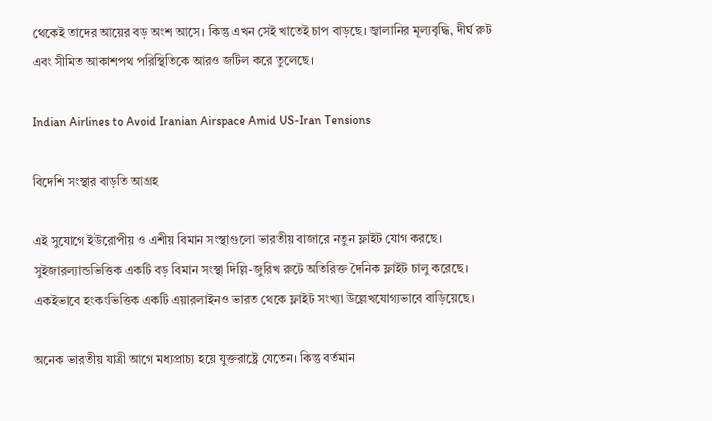থেকেই তাদের আয়ের বড় অংশ আসে। কিন্তু এখন সেই খাতেই চাপ বাড়ছে। জ্বালানির মূল্যবৃদ্ধি, দীর্ঘ রুট এবং সীমিত আকাশপথ পরিস্থিতিকে আরও জটিল করে তুলেছে।

Indian Airlines to Avoid Iranian Airspace Amid US-Iran Tensions

বিদেশি সংস্থার বাড়তি আগ্রহ

এই সুযোগে ইউরোপীয় ও এশীয় বিমান সংস্থাগুলো ভারতীয় বাজারে নতুন ফ্লাইট যোগ করছে। সুইজারল্যান্ডভিত্তিক একটি বড় বিমান সংস্থা দিল্লি-জুরিখ রুটে অতিরিক্ত দৈনিক ফ্লাইট চালু করেছে। একইভাবে হংকংভিত্তিক একটি এয়ারলাইনও ভারত থেকে ফ্লাইট সংখ্যা উল্লেখযোগ্যভাবে বাড়িয়েছে।

অনেক ভারতীয় যাত্রী আগে মধ্যপ্রাচ্য হয়ে যুক্তরাষ্ট্রে যেতেন। কিন্তু বর্তমান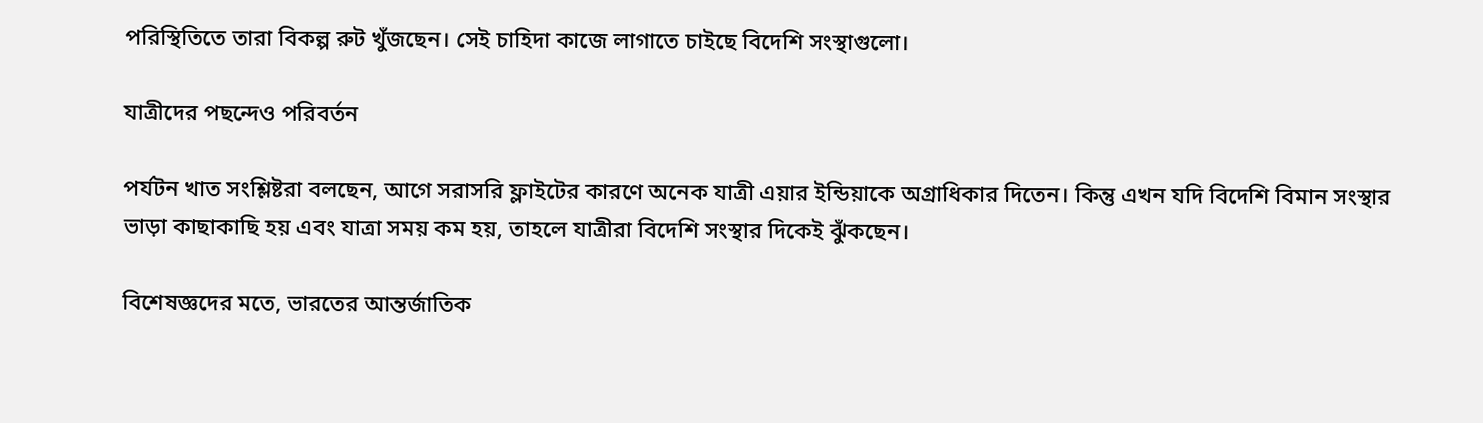পরিস্থিতিতে তারা বিকল্প রুট খুঁজছেন। সেই চাহিদা কাজে লাগাতে চাইছে বিদেশি সংস্থাগুলো।

যাত্রীদের পছন্দেও পরিবর্তন

পর্যটন খাত সংশ্লিষ্টরা বলছেন, আগে সরাসরি ফ্লাইটের কারণে অনেক যাত্রী এয়ার ইন্ডিয়াকে অগ্রাধিকার দিতেন। কিন্তু এখন যদি বিদেশি বিমান সংস্থার ভাড়া কাছাকাছি হয় এবং যাত্রা সময় কম হয়, তাহলে যাত্রীরা বিদেশি সংস্থার দিকেই ঝুঁকছেন।

বিশেষজ্ঞদের মতে, ভারতের আন্তর্জাতিক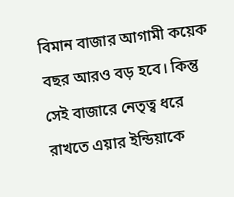বিমান বাজার আগামী কয়েক বছর আরও বড় হবে। কিন্তু সেই বাজারে নেতৃত্ব ধরে রাখতে এয়ার ইন্ডিয়াকে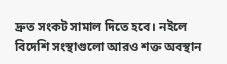দ্রুত সংকট সামাল দিতে হবে। নইলে বিদেশি সংস্থাগুলো আরও শক্ত অবস্থান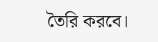তৈরি করবে।